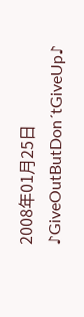2008年01月25日
♪GiveOutButDon´tGiveUp♪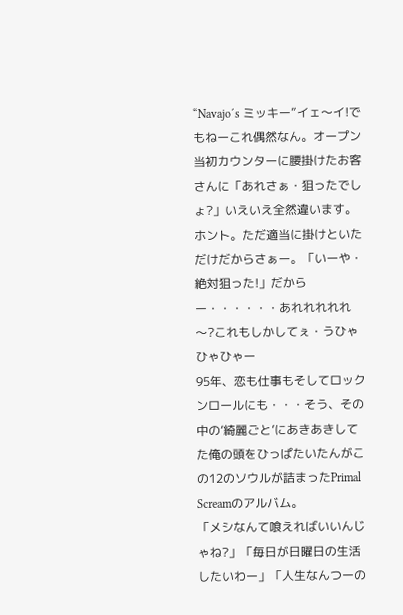“Navajo´s ミッキー”イェ〜イ!でもねーこれ偶然なん。オープン当初カウンターに腰掛けたお客さんに「あれさぁ・狙ったでしょ?」いえいえ全然違います。ホント。ただ適当に掛けといただけだからさぁー。「いーや・絶対狙った!」だからー・・・・・・あれれれれれ〜?これもしかしてぇ・うひゃひゃひゃー
95年、恋も仕事もそしてロックンロールにも・・・そう、その中の‘綺麗ごと’にあきあきしてた俺の頭をひっぱたいたんがこの12のソウルが詰まったPrimal Screamのアルバム。
「メシなんて喰えればいいんじゃね?」「毎日が日曜日の生活したいわー」「人生なんつーの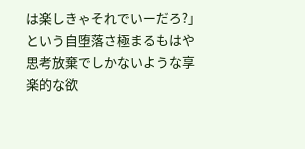は楽しきゃそれでいーだろ?」という自堕落さ極まるもはや思考放棄でしかないような享楽的な欲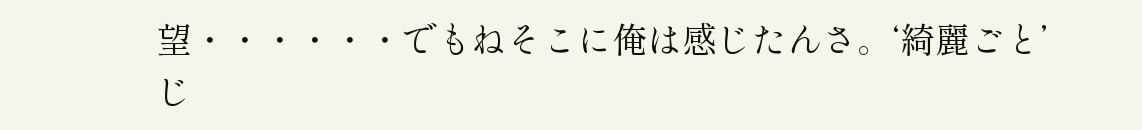望・・・・・・でもねそこに俺は感じたんさ。‘綺麗ごと’じ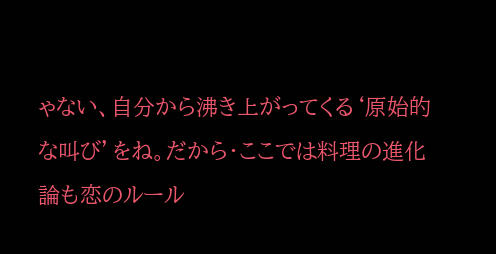ゃない、自分から沸き上がってくる‘原始的な叫び’をね。だから・ここでは料理の進化論も恋のルール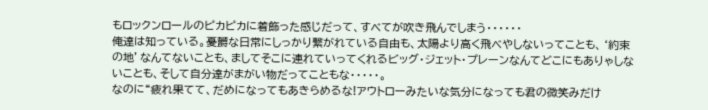もロックンロールのピカピカに着飾った感じだって、すべてが吹き飛んでしまう・・・・・・
俺達は知っている。憂欝な日常にしっかり繋がれている自由も、太陽より高く飛べやしないってことも、‘約束の地’なんてないことも、ましてそこに連れていってくれるビッグ・ジェット・プレーンなんてどこにもありゃしないことも、そして自分達がまがい物だってこともな・・・・・。
なのに“疲れ果てて、だめになってもあきらめるな!アウトローみたいな気分になっても君の微笑みだけ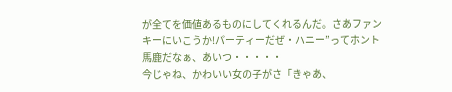が全てを価値あるものにしてくれるんだ。さあファンキーにいこうか!パーティーだぜ・ハニー”ってホント馬鹿だなぁ、あいつ・・・・・
今じゃね、かわいい女の子がさ「きゃあ、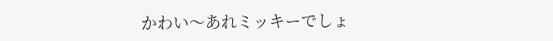かわい〜あれミッキーでしょ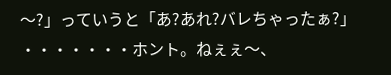〜?」っていうと「あ?あれ?バレちゃったぁ?」
・・・・・・・ホント。ねぇぇ〜、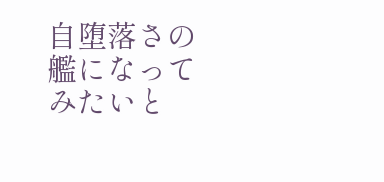自堕落さの艦になってみたいと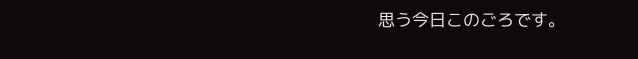思う今日このごろです。